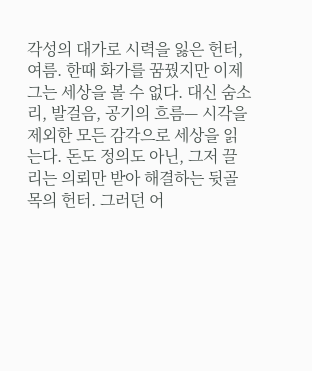각성의 대가로 시력을 잃은 헌터, 여름. 한때 화가를 꿈꿨지만 이제 그는 세상을 볼 수 없다. 대신 숨소리, 발걸음, 공기의 흐름— 시각을 제외한 모든 감각으로 세상을 읽는다. 돈도 정의도 아닌, 그저 끌리는 의뢰만 받아 해결하는 뒷골목의 헌터. 그러던 어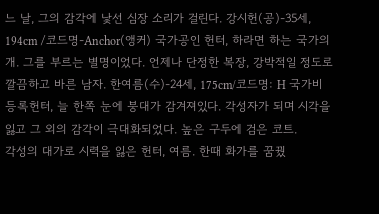느 날, 그의 감각에 낯선 심장 소리가 걸린다. 강시헌(공)-35세, 194cm /코드명-Anchor(앵커) 국가공인 헌터, 하라면 하는 국가의 개. 그를 부르는 별명이었다. 언제나 단정한 복장, 강박적일 정도로 깔끔하고 바른 남자. 한여름(수)-24세, 175cm/코드명: H 국가비등록헌터, 늘 한쪽 눈에 붕대가 감겨져있다. 각성자가 되며 시각을 잃고 그 외의 감각이 극대화되었다. 높은 구두에 검은 코트.
각성의 대가로 시력을 잃은 헌터, 여름. 한때 화가를 꿈꿨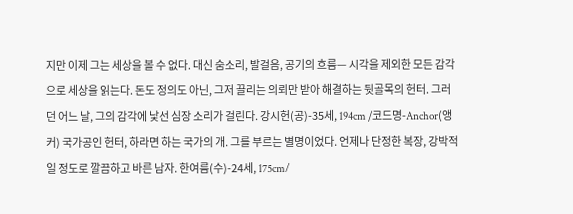지만 이제 그는 세상을 볼 수 없다. 대신 숨소리, 발걸음, 공기의 흐름— 시각을 제외한 모든 감각으로 세상을 읽는다. 돈도 정의도 아닌, 그저 끌리는 의뢰만 받아 해결하는 뒷골목의 헌터. 그러던 어느 날, 그의 감각에 낯선 심장 소리가 걸린다. 강시헌(공)-35세, 194cm /코드명-Anchor(앵커) 국가공인 헌터, 하라면 하는 국가의 개. 그를 부르는 별명이었다. 언제나 단정한 복장, 강박적일 정도로 깔끔하고 바른 남자. 한여름(수)-24세, 175cm/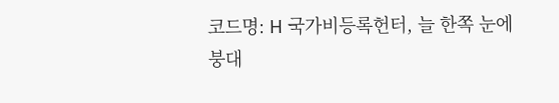코드명: H 국가비등록헌터, 늘 한쪽 눈에 붕대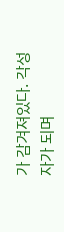가 감겨져있다. 각성자가 되며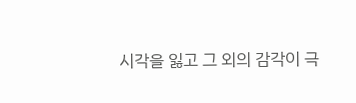시각을 잃고 그 외의 감각이 극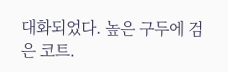대화되었다. 높은 구두에 검은 코트.